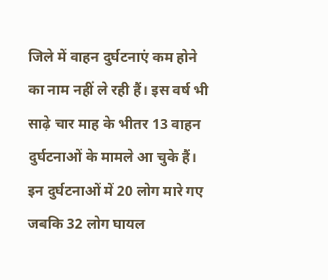जिले में वाहन दुर्घटनाएं कम होने का नाम नहीं ले रही हैं। इस वर्ष भी साढ़े चार माह के भीतर 13 वाहन दुर्घटनाओं के मामले आ चुके हैं। इन दुर्घटनाओं में 20 लोग मारे गए जबकि 32 लोग घायल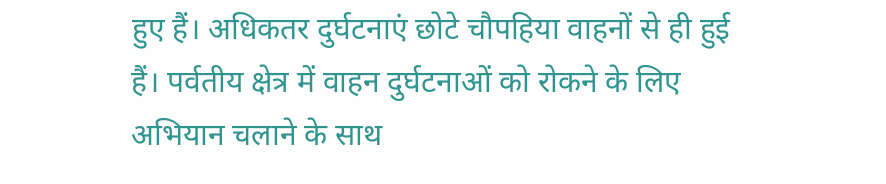हुए हैं। अधिकतर दुर्घटनाएं छोटे चौपहिया वाहनों से ही हुई हैं। पर्वतीय क्षेत्र में वाहन दुर्घटनाओं को रोकने के लिए अभियान चलाने के साथ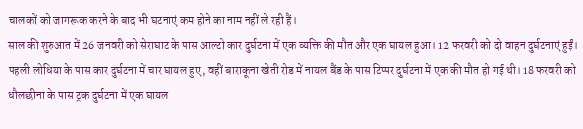चालकों को जागरूक करने के बाद भी घटनाएं कम होने का नाम नहीं ले रही हैं।
साल की शुरुआत में 26 जनवरी को सेराघाट के पास आल्टो कार दुर्घटना में एक व्यक्ति की मौत और एक घायल हुआ। 12 फरवरी को दो वाहन दुर्घटनाएं हुईं। पहली लोधिया के पास कार दुर्घटना में चार घायल हुए, वहीं बाराकूना खेती रोड में नायल बैंड के पास टिप्पर दुर्घटना में एक की मौत हो गई थी। 18 फरवरी को धौलछीना के पास ट्रक दुर्घटना में एक घायल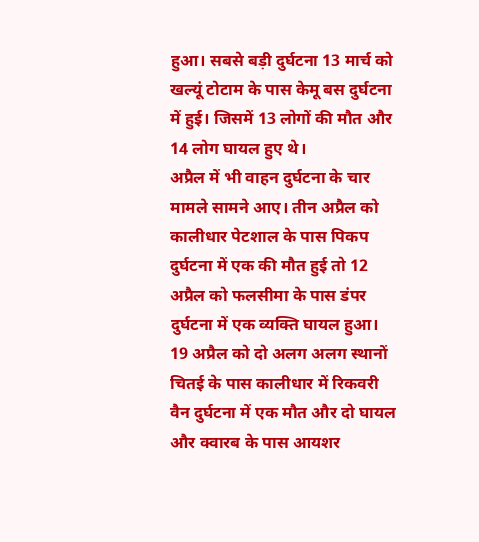हुआ। सबसे बड़ी दुर्घटना 13 मार्च को खल्यूं टोटाम के पास केमू बस दुर्घटना में हुई। जिसमें 13 लोगों की मौत और 14 लोग घायल हुए थे।
अप्रैल में भी वाहन दुर्घटना के चार मामले सामने आए। तीन अप्रैल को कालीधार पेटशाल के पास पिकप दुर्घटना में एक की मौत हुई तो 12 अप्रैल को फलसीमा के पास डंपर दुर्घटना में एक व्यक्ति घायल हुआ। 19 अप्रैल को दो अलग अलग स्थानों चितई के पास कालीधार में रिकवरी वैन दुर्घटना में एक मौत और दो घायल और क्वारब के पास आयशर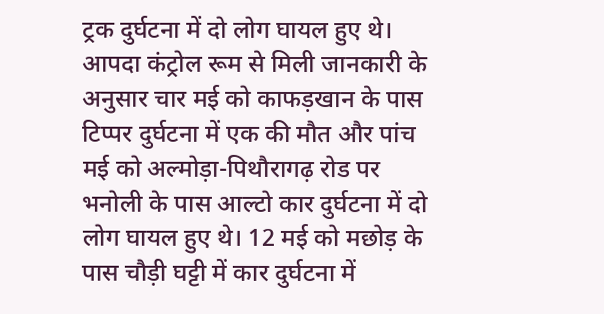ट्रक दुर्घटना में दो लोग घायल हुए थे।
आपदा कंट्रोल रूम से मिली जानकारी के अनुसार चार मई को काफड़खान के पास टिप्पर दुर्घटना में एक की मौत और पांच मई को अल्मोड़ा-पिथौरागढ़ रोड पर भनोली के पास आल्टो कार दुर्घटना में दो लोग घायल हुए थे। 12 मई को मछोड़ के पास चौड़ी घट्टी में कार दुर्घटना में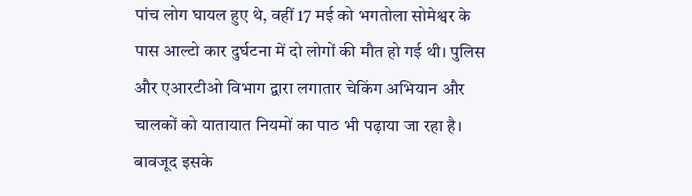पांच लोग घायल हुए थे, वहीं 17 मई को भगतोला सोमेश्वर के पास आल्टो कार दुर्घटना में दो लोगों की मौत हो गई थी। पुलिस और एआरटीओ विभाग द्वारा लगातार चेकिंग अभियान और चालकों को यातायात नियमों का पाठ भी पढ़ाया जा रहा है। बावजूद इसके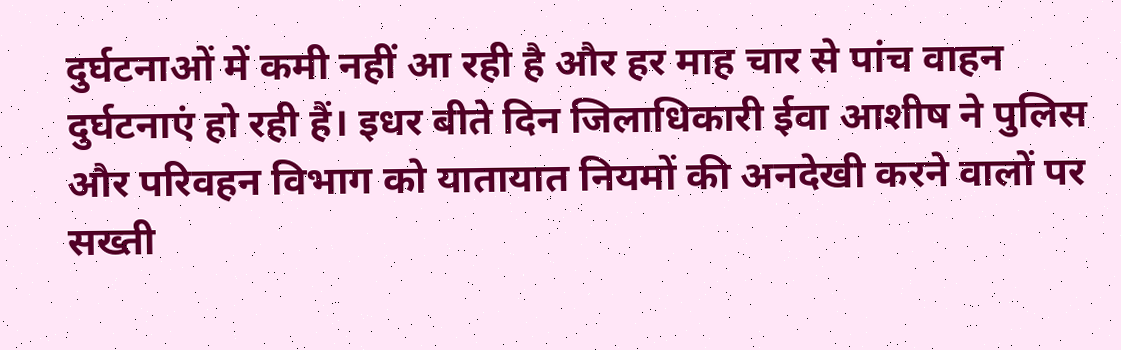दुर्घटनाओं में कमी नहीं आ रही है और हर माह चार से पांच वाहन दुर्घटनाएं हो रही हैं। इधर बीते दिन जिलाधिकारी ईवा आशीष ने पुलिस और परिवहन विभाग को यातायात नियमों की अनदेखी करने वालों पर सख्ती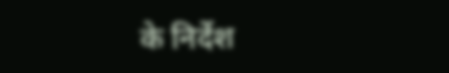के निर्देश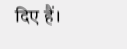दिए हैं।